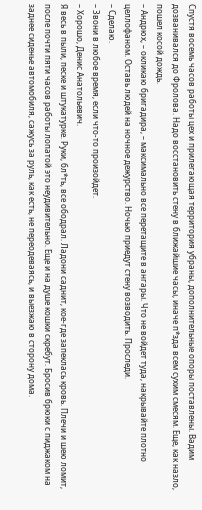Спустя восемь часов работы цех и прилегающая территория убраны, дополнительные опоры поставлены. Вадим дозванивался до Фролова. Надо восстановить стену в ближайшие часы, иначе п*зда всем сухим смесям. Еще, как назло, пошел косой дождь.
– Андрюх, – окликаю бригадира, – максимально все перетащите в ангары. Что не войдет туда, накрывайте плотно целлофаном. Оставь людей на ночное дежурство. Ночью приедут стену возводить. Проследи.
– Сделаю.
– Звони в любое время, если что-то произойдет.
– Хорошо, Денис Анатольевич.
Я весь в пыли, песке и штукатурке. Руки, бл*ть, все ободрал. Ладони саднит, кое-где запеклась кровь. Плечи и шею ломит, после почти пяти часов работы лопатой это неудивительно. Еще и на душе кошки скребут. Бросив брюки с пиджаком на заднее сиденье автомобиля, сажусь за руль, как есть, не переодеваясь, и выезжаю в сторону дома.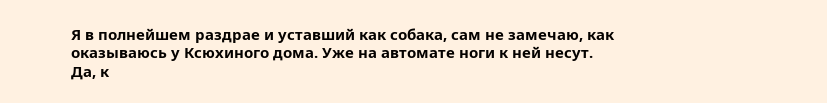Я в полнейшем раздрае и уставший как собака, сам не замечаю, как оказываюсь у Ксюхиного дома. Уже на автомате ноги к ней несут.
Да, к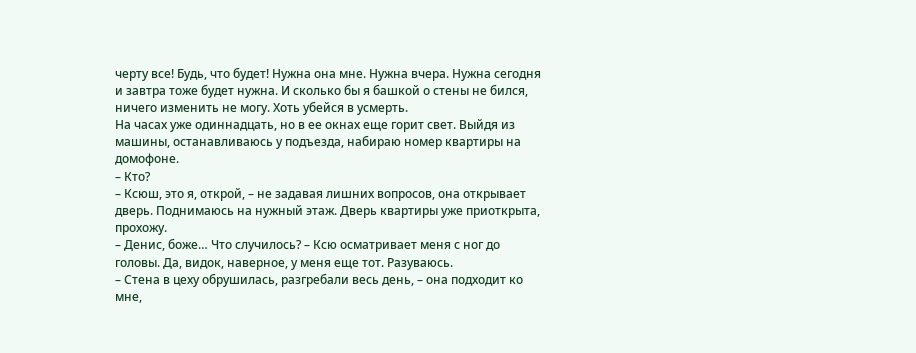черту все! Будь, что будет! Нужна она мне. Нужна вчера. Нужна сегодня и завтра тоже будет нужна. И сколько бы я башкой о стены не бился, ничего изменить не могу. Хоть убейся в усмерть.
На часах уже одиннадцать, но в ее окнах еще горит свет. Выйдя из машины, останавливаюсь у подъезда, набираю номер квартиры на домофоне.
– Кто?
– Ксюш, это я, открой, – не задавая лишних вопросов, она открывает дверь. Поднимаюсь на нужный этаж. Дверь квартиры уже приоткрыта, прохожу.
– Денис, боже… Что случилось? – Ксю осматривает меня с ног до головы. Да, видок, наверное, у меня еще тот. Разуваюсь.
– Стена в цеху обрушилась, разгребали весь день, – она подходит ко мне,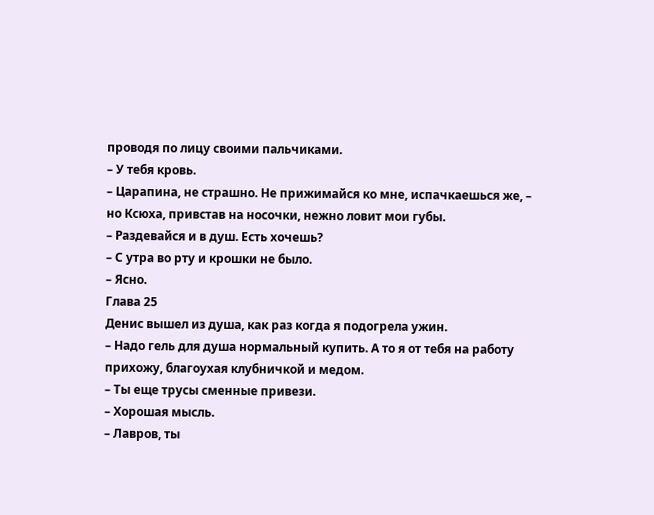проводя по лицу своими пальчиками.
– У тебя кровь.
– Царапина, не страшно. Не прижимайся ко мне, испачкаешься же, – но Ксюха, привстав на носочки, нежно ловит мои губы.
– Раздевайся и в душ. Есть хочешь?
– С утра во рту и крошки не было.
– Ясно.
Глава 25
Денис вышел из душа, как раз когда я подогрела ужин.
– Надо гель для душа нормальный купить. А то я от тебя на работу прихожу, благоухая клубничкой и медом.
– Ты еще трусы сменные привези.
– Хорошая мысль.
– Лавров, ты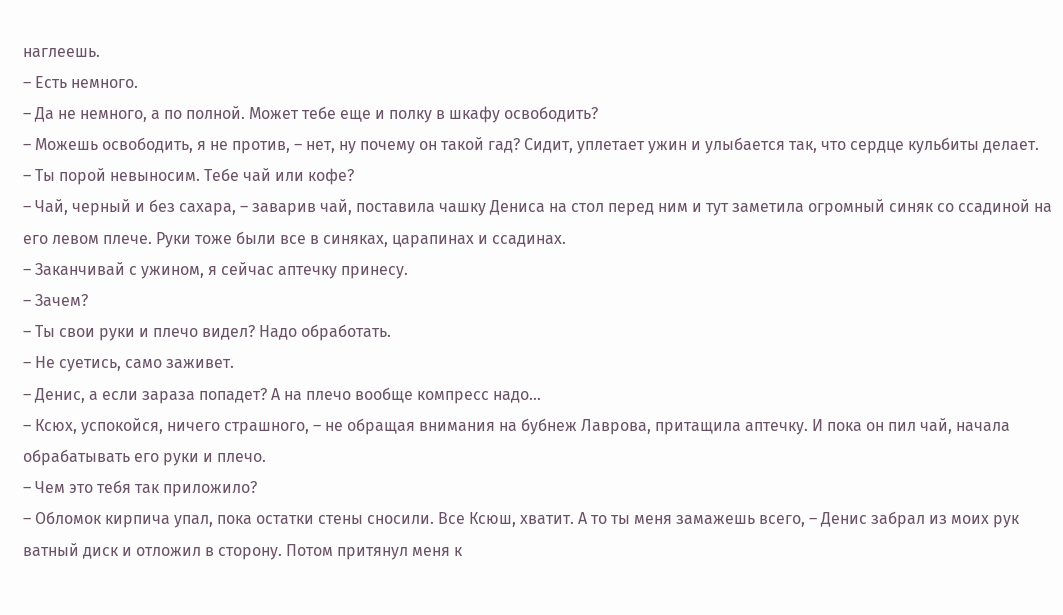наглеешь.
– Есть немного.
– Да не немного, а по полной. Может тебе еще и полку в шкафу освободить?
– Можешь освободить, я не против, – нет, ну почему он такой гад? Сидит, уплетает ужин и улыбается так, что сердце кульбиты делает.
– Ты порой невыносим. Тебе чай или кофе?
– Чай, черный и без сахара, – заварив чай, поставила чашку Дениса на стол перед ним и тут заметила огромный синяк со ссадиной на его левом плече. Руки тоже были все в синяках, царапинах и ссадинах.
– Заканчивай с ужином, я сейчас аптечку принесу.
– Зачем?
– Ты свои руки и плечо видел? Надо обработать.
– Не суетись, само заживет.
– Денис, а если зараза попадет? А на плечо вообще компресс надо…
– Ксюх, успокойся, ничего страшного, – не обращая внимания на бубнеж Лаврова, притащила аптечку. И пока он пил чай, начала обрабатывать его руки и плечо.
– Чем это тебя так приложило?
– Обломок кирпича упал, пока остатки стены сносили. Все Ксюш, хватит. А то ты меня замажешь всего, – Денис забрал из моих рук ватный диск и отложил в сторону. Потом притянул меня к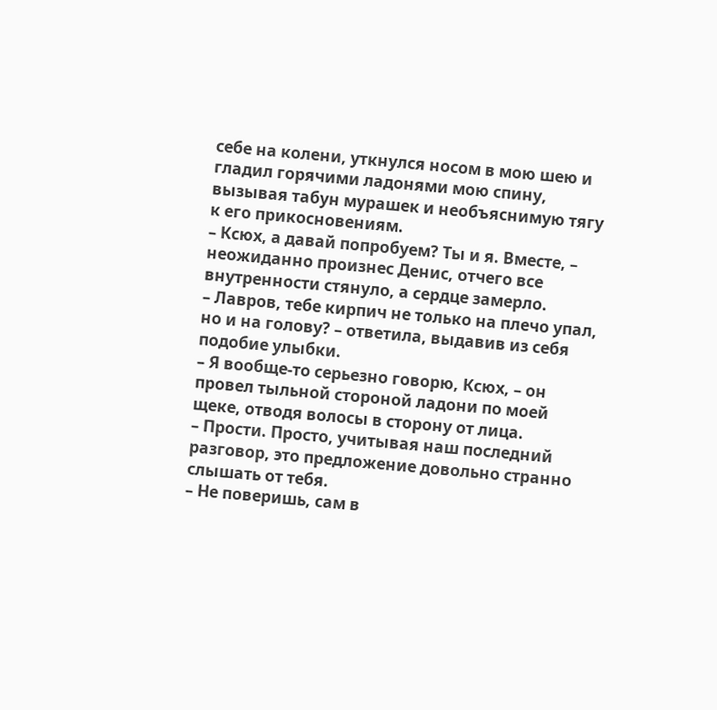себе на колени, уткнулся носом в мою шею и гладил горячими ладонями мою спину, вызывая табун мурашек и необъяснимую тягу к его прикосновениям.
– Ксюх, а давай попробуем? Ты и я. Вместе, – неожиданно произнес Денис, отчего все внутренности стянуло, а сердце замерло.
– Лавров, тебе кирпич не только на плечо упал, но и на голову? – ответила, выдавив из себя подобие улыбки.
– Я вообще-то серьезно говорю, Ксюх, – он провел тыльной стороной ладони по моей щеке, отводя волосы в сторону от лица.
– Прости. Просто, учитывая наш последний разговор, это предложение довольно странно слышать от тебя.
– Не поверишь, сам в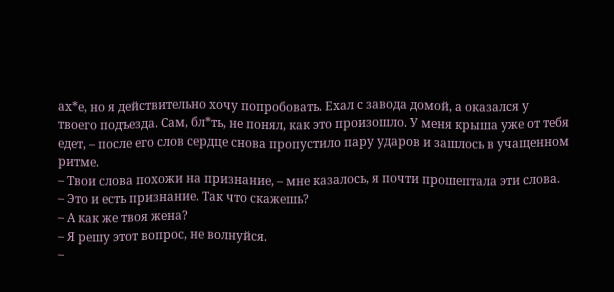ах*е, но я действительно хочу попробовать. Ехал с завода домой, а оказался у твоего подъезда. Сам, бл*ть, не понял, как это произошло. У меня крыша уже от тебя едет, – после его слов сердце снова пропустило пару ударов и зашлось в учащенном ритме.
– Твои слова похожи на признание, – мне казалось, я почти прошептала эти слова.
– Это и есть признание. Так что скажешь?
– А как же твоя жена?
– Я решу этот вопрос, не волнуйся.
–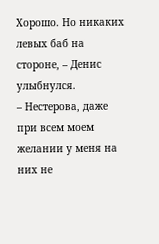Хорошо. Но никаких левых баб на стороне, – Денис улыбнулся.
– Нестерова, даже при всем моем желании у меня на них не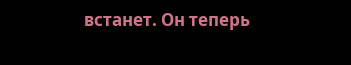встанет. Он теперь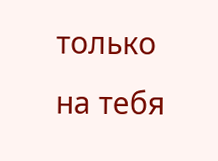только на тебя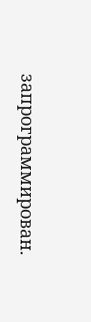запрограммирован.